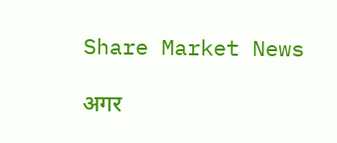Share Market News

अगर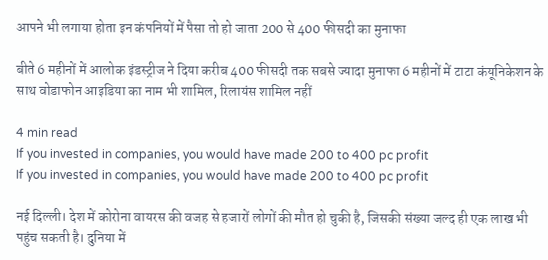आपने भी लगाया होता इन कंपनियों में पैसा तो हो जाता 200 से 400 फीसदी का मुनाफा

बीते 6 महीनों में आलोक इंडस्ट्रीज ने दिया करीब 400 फीसदी तक सबसे ज्यादा मुनाफा 6 महीनों में टाटा कंयूनिकेशन के साथ वोडाफोन आइडिया का नाम भी शामिल, रिलायंस शामिल नहीं

4 min read
If you invested in companies, you would have made 200 to 400 pc profit
If you invested in companies, you would have made 200 to 400 pc profit

नई दिल्ली। देश में कोरोना वायरस की वजह से हजारों लोगों की मौत हो चुकी है, जिसकी संख्या जल्द ही एक लाख भी पहुंच सकती है। दुनिया में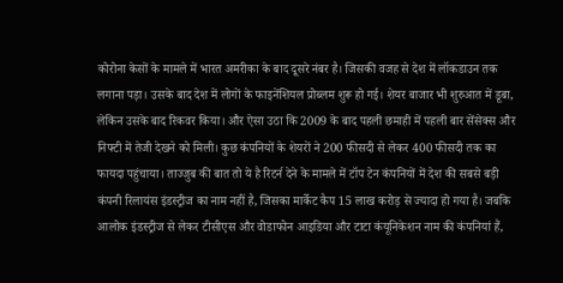कोरोना केसों के मामले में भारत अमरीका के बाद दूसरे नंबर है। जिसकी वजह से देश में लॉकडाउन तक लगाना पड़ा। उसके बाद देश में लोगों के फाइनेंशियल प्रोब्लम शुरू हो गई। शेयर बाजार भी शुरुआत में डूबा, लेकिन उसके बाद रिकवर किया। और ऐसा उठा कि 2009 के बाद पहली छमाही में पहली बार सेंसेक्स और निफ्टी में तेजी देखने को मिली। कुछ कंपनियों के शेयरों ने 200 फीसदी से लेकर 400 फीसदी तक का फायदा पहुंचाया। ताज्जुब की बात तो ये है रिटर्न देने के मामले में टॉप टेन कंपनियों में देश की सबसे बड़ी कंपनी रिलायंस इंडस्ट्रीज का नाम नहीं है, जिसका मार्केट कैप 15 लाख करोड़ से ज्यादा हो गया है। जबकि आलोक इंडस्ट्रीज से लेकर टीसीएस और वोडाफोन आइडिया और टाटा कंयूनिकेशन नाम की कंपनियां हैं,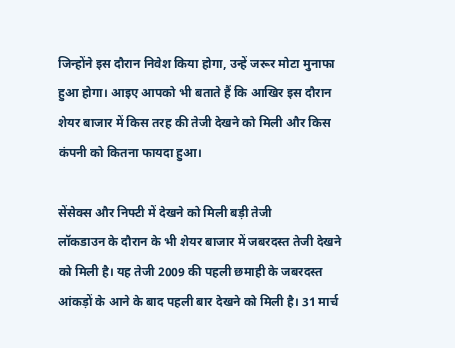जिन्होंने इस दौरान निवेश किया होगा, उन्हें जरूर मोटा मुनाफा हुआ होगा। आइए आपको भी बताते हैं कि आखिर इस दौरान शेयर बाजार में किस तरह की तेजी देखने को मिली और किस कंपनी को कितना फायदा हुआ।

सेंसेक्स और निफ्टी में देखने को मिली बड़ी तेजी
लॉकडाउन के दौरान के भी शेयर बाजार में जबरदस्त तेजी देखने को मिली है। यह तेजी 2009 की पहली छमाही के जबरदस्त आंकड़ों के आने के बाद पहली बार देखने को मिली है। 31 मार्च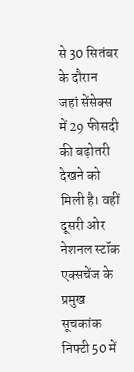से 30 सितंबर के दौरान जहां सेंसेक्स में 29 फीसदी की बढ़ोतरी देखने को मिली है। वहीं दूसरी ओर नेशनल स्टॉक एक्सचेंज के प्रमुख सूचकांक निफ्टी 50 में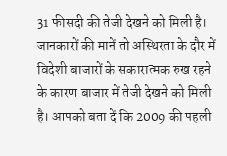31 फीसदी की तेजी देखने को मिली है। जानकारों की मानें तो अस्थिरता के दौर में विदेशी बाजारों के सकारात्मक रुख रहने के कारण बाजार में तेजी देखने को मिली है। आपको बता दें कि 2009 की पहली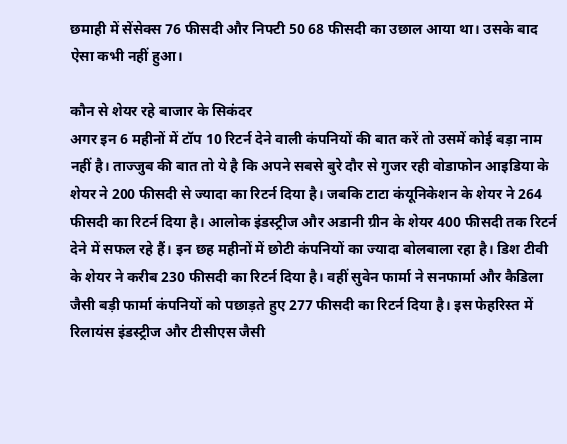छमाही में सेंसेक्स 76 फीसदी और निफ्टी 50 68 फीसदी का उछाल आया था। उसके बाद ऐसा कभी नहीं हुआ।

कौन से शेयर रहे बाजार के सिकंदर
अगर इन 6 महीनों में टॉप 10 रिटर्न देने वाली कंपनियों की बात करें तो उसमें कोई बड़ा नाम नहीं है। ताज्जुब की बात तो ये है कि अपने सबसे बुरे दौर से गुजर रही वोडाफोन आइडिया के शेयर ने 200 फीसदी से ज्यादा का रिटर्न दिया है। जबकि टाटा कंयूनिकेशन के शेयर ने 264 फीसदी का रिटर्न दिया है। आलोक इंडस्ट्रीज और अडानी ग्रीन के शेयर 400 फीसदी तक रिटर्न देने में सफल रहे हैं। इन छह महीनों में छोटी कंपनियों का ज्यादा बोलबाला रहा है। डिश टीवी के शेयर ने करीब 230 फीसदी का रिटर्न दिया है। वहीं सुवेन फार्मा ने सनफार्मा और कैडिला जैसी बड़ी फार्मा कंपनियों को पछाड़ते हुए 277 फीसदी का रिटर्न दिया है। इस फेहरिस्त में रिलायंस इंडस्ट्रीज और टीसीएस जैसी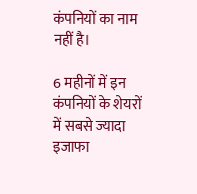कंपनियों का नाम नहीं है।

6 महीनों में इन कंपनियों के शेयरों में सबसे ज्यादा इजाफा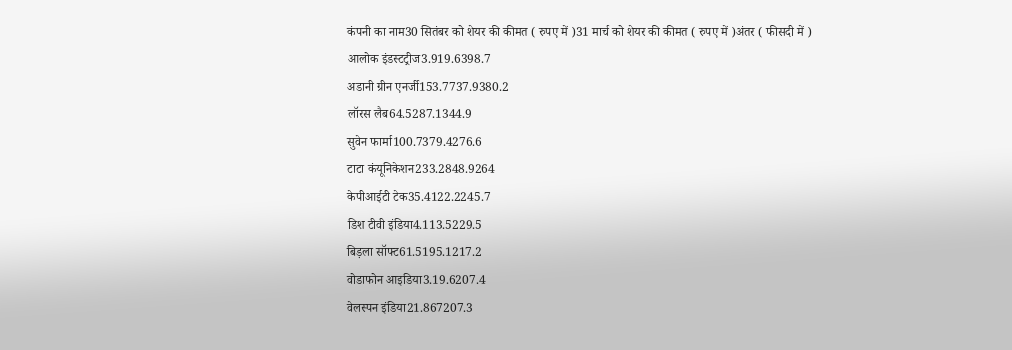कंपनी का नाम30 सितंबर को शेयर की कीमत ( रुपए में )31 मार्च को शेयर की कीमत ( रुपए में )अंतर ( फीसदी में )
आलोक इंडस्टट्रीज3.919.6398.7
अडानी ग्रीन एनर्जी153.7737.9380.2
लॉरस लैब64.5287.1344.9
सुवेन फार्मा100.7379.4276.6
टाटा कंयूनिकेशन233.2848.9264
केपीआईटी टेक35.4122.2245.7
डिश टीवी इंडिया4.113.5229.5
बिड़ला सॉफ्ट61.5195.1217.2
वोडाफोन आइडिया3.19.6207.4
वेलस्पन इंडिया21.867207.3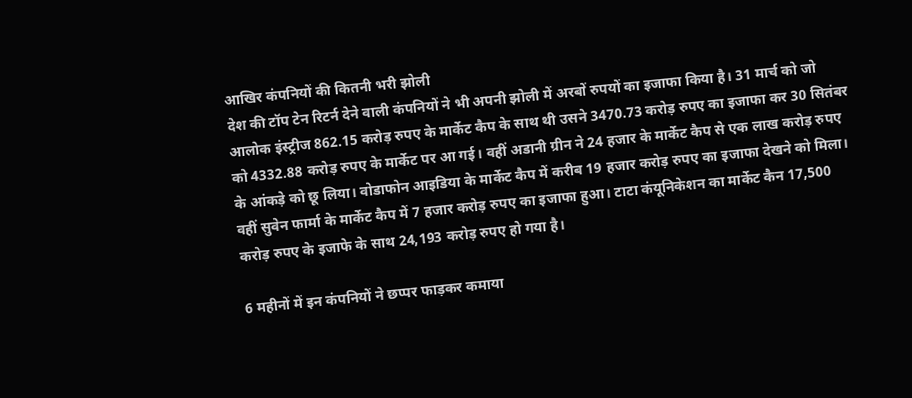आखिर कंपनियों की कितनी भरी झोली
देश की टॉप टेन रिटर्न देने वाली कंपनियों ने भी अपनी झोली में अरबों रुपयों का इजाफा किया है। 31 मार्च को जो आलोक इंस्ट्रीज 862.15 करोड़ रुपए के मार्केट कैप के साथ थी उसने 3470.73 करोड़ रुपए का इजाफा कर 30 सितंबर को 4332.88 करोड़ रुपए के मार्केट पर आ गई। वहीं अडानी ग्रीन ने 24 हजार के मार्केट कैप से एक लाख करोड़ रुपए के आंकड़े को छू लिया। वोडाफोन आइडिया के मार्केट कैप में करीब 19 हजार करोड़ रुपए का इजाफा देखने को मिला। वहीं सुवेन फार्मा के मार्केट कैप में 7 हजार करोड़ रुपए का इजाफा हुआ। टाटा कंयूनिकेशन का मार्केट कैन 17,500 करोड़ रुपए के इजाफे के साथ 24,193 करोड़ रुपए हो गया है।

6 महीनों में इन कंपनियों ने छप्पर फाड़कर कमाया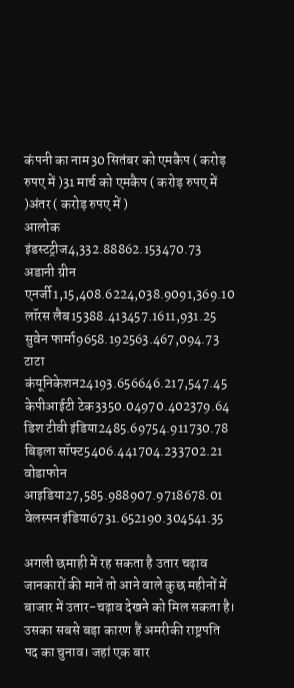कंपनी का नाम30 सितंबर को एमकैप ( करोड़ रुपए में )31 मार्च को एमकैप ( करोड़ रुपए में )अंतर ( करोड़ रुपए में )
आलोक इंडस्टट्रीज4,332.88862.153470.73
अडानी ग्रीन एनर्जी1,15,408.6224,038.9091,369.10
लॉरस लैब15388.413457.1611,931.25
सुवेन फार्मा9658.192563.467,094.73
टाटा कंयूनिकेशन24193.656646.217,547.45
केपीआईटी टेक3350.04970.402379.64
डिश टीवी इंडिया2485.69754.911730.78
बिड़ला सॉफ्ट5406.441704.233702.21
वोडाफोन आइडिया27,585.988907.9718678.01
वेलस्पन इंडिया6731.652190.304541.35

अगली छमाही में रह सकता है उतार चढ़ाव
जानकारों की मानें तो आने वाले कुछ महीनों में बाजार में उतार-चढ़ाव देखने को मिल सकता है। उसका सबसे बड़ा कारण हैं अमरीकी राष्ट्रपति पद का चुनाव। जहां एक बार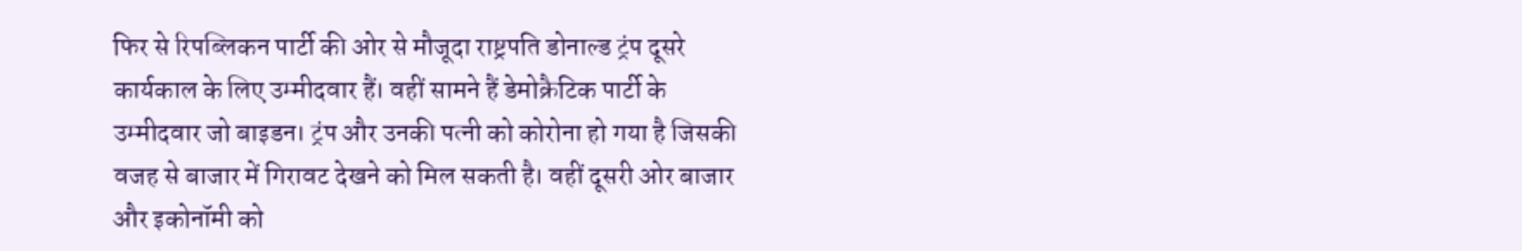फिर से रिपब्लिकन पार्टी की ओर से मौजूदा राष्ट्रपति डोनाल्ड ट्रंप दूसरे कार्यकाल के लिए उम्मीदवार हैं। वहीं सामने हैं डेमोक्रैटिक पार्टी के उम्मीदवार जो बाइडन। ट्रंप और उनकी पत्नी को कोरोना हो गया है जिसकी वजह से बाजार में गिरावट देखने को मिल सकती है। वहीं दूसरी ओर बाजार और इकोनॉमी को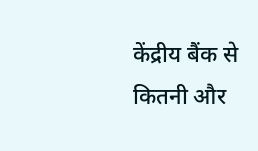केंद्रीय बैंक से कितनी और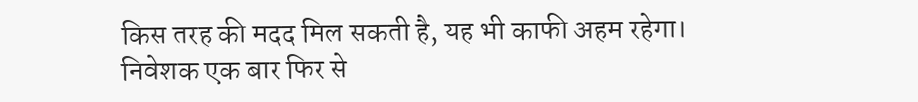किस तरह की मदद मिल सकती है, यह भी काफी अहम रहेगा। निवेशक एक बार फिर से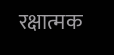रक्षात्मक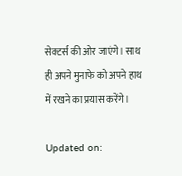सेक्टर्स की ओर जाएंगे। साथ ही अपने मुनाफे को अपने हाथ में रखने का प्रयास करेंगे।

Updated on: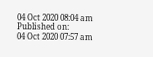04 Oct 2020 08:04 am
Published on:
04 Oct 2020 07:57 am